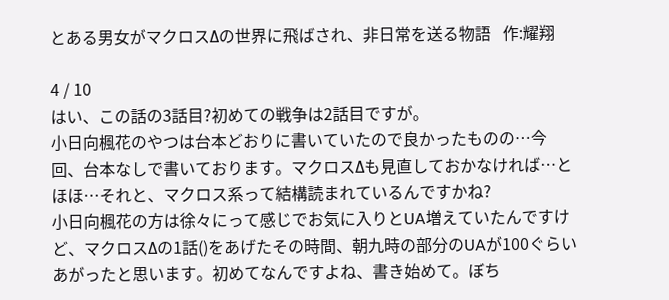とある男女がマクロスΔの世界に飛ばされ、非日常を送る物語   作:耀翔

4 / 10
はい、この話の3話目?初めての戦争は2話目ですが。
小日向楓花のやつは台本どおりに書いていたので良かったものの…今回、台本なしで書いております。マクロスΔも見直しておかなければ…とほほ…それと、マクロス系って結構読まれているんですかね?
小日向楓花の方は徐々にって感じでお気に入りとUA増えていたんですけど、マクロスΔの1話()をあげたその時間、朝九時の部分のUAが100ぐらいあがったと思います。初めてなんですよね、書き始めて。ぼち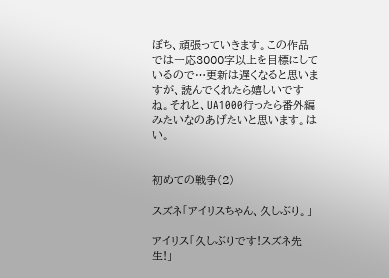ぼち、頑張っていきます。この作品では一応3000字以上を目標にしているので…更新は遅くなると思いますが、読んでくれたら嬉しいですね。それと、UA1000行ったら番外編みたいなのあげたいと思います。はい。


初めての戦争(2)

スズネ「アイリスちゃん、久しぶり。」

アイリス「久しぶりです!スズネ先生!」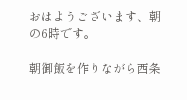おはようございます、朝の6時です。

朝御飯を作りながら西条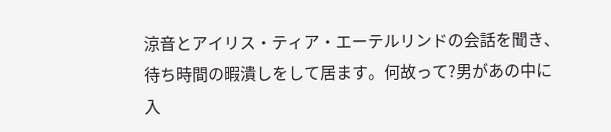涼音とアイリス・ティア・エーテルリンドの会話を聞き、待ち時間の暇潰しをして居ます。何故って?男があの中に入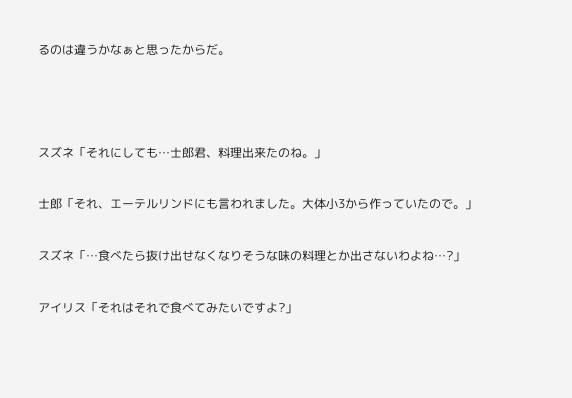るのは違うかなぁと思ったからだ。



スズネ「それにしても…士郎君、料理出来たのね。」

士郎「それ、エーテルリンドにも言われました。大体小3から作っていたので。」

スズネ「…食べたら抜け出せなくなりそうな味の料理とか出さないわよね…?」

アイリス「それはそれで食べてみたいですよ?」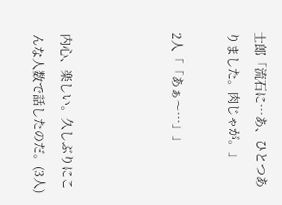士郎「流石に…あ、ひとつありました。肉じゃが。」

2人「「あぁ〜…」」



内心、楽しい。久しぶりにこんな人数で話したのだ。(3人)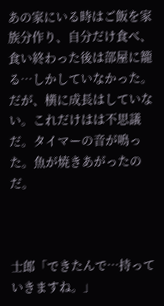あの家にいる時はご飯を家族分作り、自分だけ食べ、食い終わった後は部屋に籠る…しかしていなかった。だが、横に成長はしていない。これだけはは不思議だ。タイマーの音が鳴った。魚が焼きあがったのだ。



士郎「できたんで…持っていきますね。」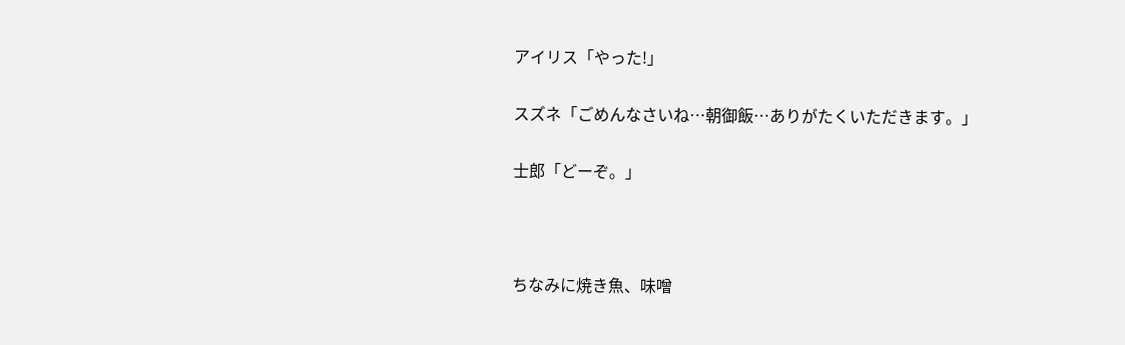アイリス「やった!」

スズネ「ごめんなさいね…朝御飯…ありがたくいただきます。」

士郎「どーぞ。」



ちなみに焼き魚、味噌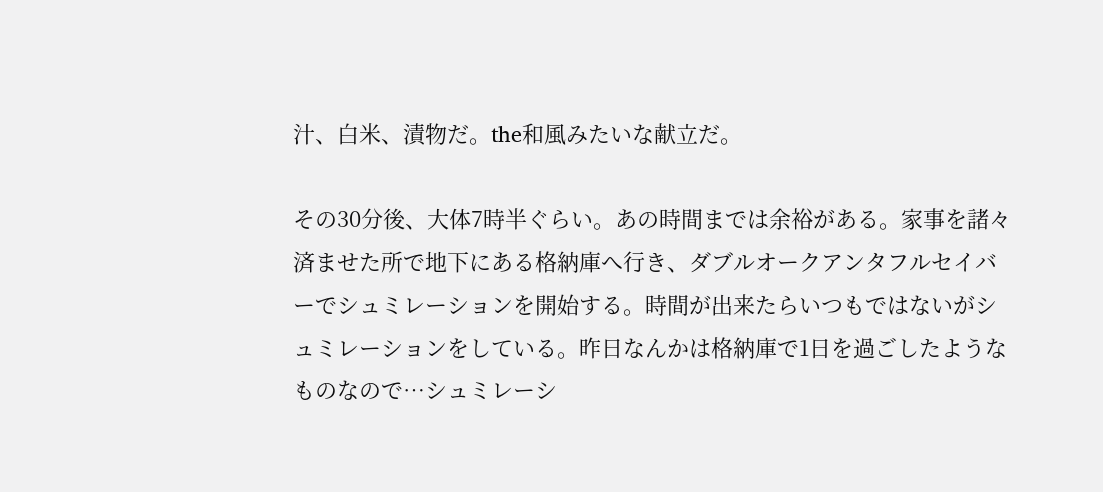汁、白米、漬物だ。the和風みたいな献立だ。

その30分後、大体7時半ぐらい。あの時間までは余裕がある。家事を諸々済ませた所で地下にある格納庫へ行き、ダブルオークアンタフルセイバーでシュミレーションを開始する。時間が出来たらいつもではないがシュミレーションをしている。昨日なんかは格納庫で1日を過ごしたようなものなので…シュミレーシ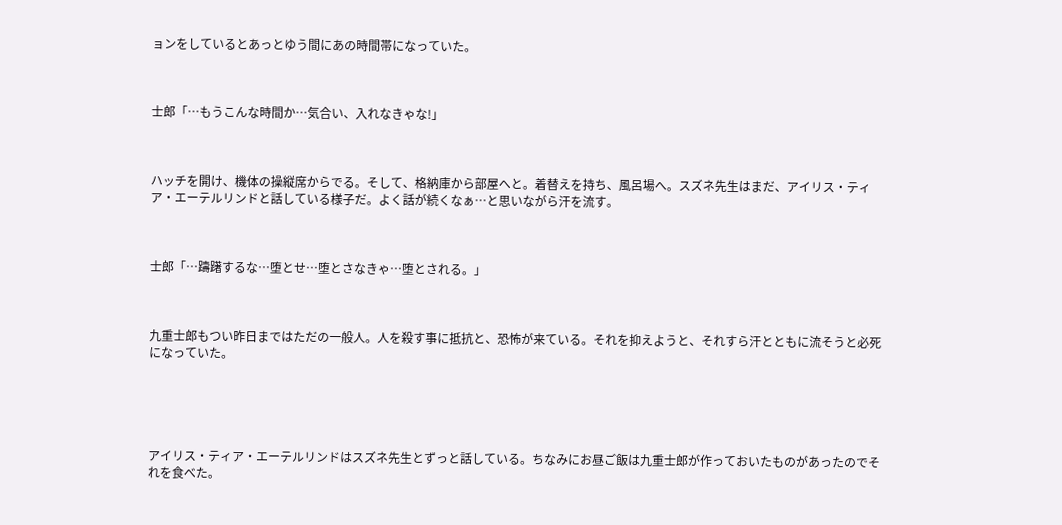ョンをしているとあっとゆう間にあの時間帯になっていた。



士郎「…もうこんな時間か…気合い、入れなきゃな!」



ハッチを開け、機体の操縦席からでる。そして、格納庫から部屋へと。着替えを持ち、風呂場へ。スズネ先生はまだ、アイリス・ティア・エーテルリンドと話している様子だ。よく話が続くなぁ…と思いながら汗を流す。



士郎「…躊躇するな…堕とせ…堕とさなきゃ…堕とされる。」



九重士郎もつい昨日まではただの一般人。人を殺す事に抵抗と、恐怖が来ている。それを抑えようと、それすら汗とともに流そうと必死になっていた。





アイリス・ティア・エーテルリンドはスズネ先生とずっと話している。ちなみにお昼ご飯は九重士郎が作っておいたものがあったのでそれを食べた。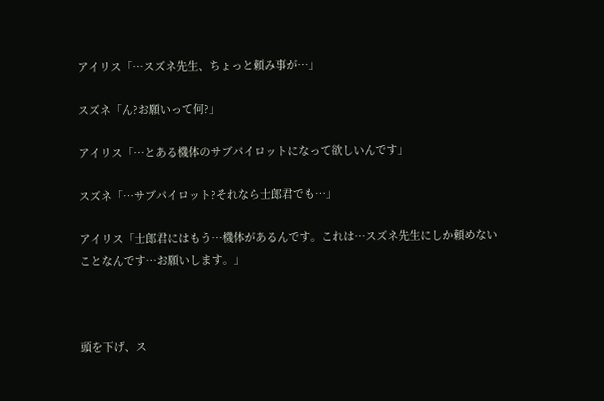アイリス「…スズネ先生、ちょっと頼み事が…」

スズネ「ん?お願いって何?」

アイリス「…とある機体のサブパイロットになって欲しいんです」

スズネ「…サブパイロット?それなら士郎君でも…」

アイリス「士郎君にはもう…機体があるんです。これは…スズネ先生にしか頼めないことなんです…お願いします。」



頭を下げ、ス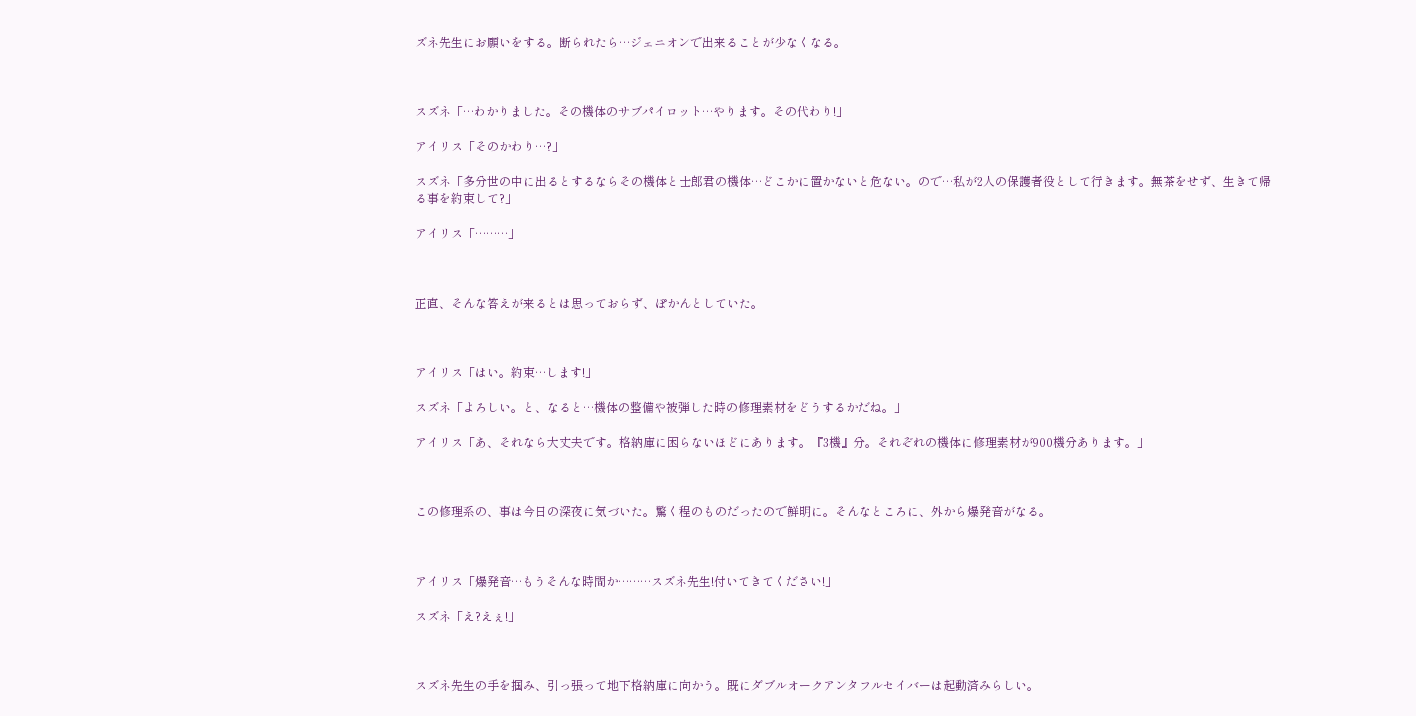ズネ先生にお願いをする。断られたら…ジェニオンで出来ることが少なくなる。



スズネ「…わかりました。その機体のサブパイロット…やります。その代わり!」

アイリス「そのかわり…?」

スズネ「多分世の中に出るとするならその機体と士郎君の機体…どこかに置かないと危ない。ので…私が2人の保護者役として行きます。無茶をせず、生きて帰る事を約束して?」

アイリス「………」



正直、そんな答えが来るとは思っておらず、ぽかんとしていた。



アイリス「はい。約束…します!」

スズネ「よろしい。と、なると…機体の整備や被弾した時の修理素材をどうするかだね。」

アイリス「あ、それなら大丈夫です。格納庫に困らないほどにあります。『3機』分。それぞれの機体に修理素材が900機分あります。」



この修理系の、事は今日の深夜に気づいた。驚く程のものだったので鮮明に。そんなところに、外から爆発音がなる。



アイリス「爆発音…もうそんな時間か………スズネ先生!付いてきてください!」

スズネ「え?えぇ!」



スズネ先生の手を掴み、引っ張って地下格納庫に向かう。既にダブルオークアンタフルセイバーは起動済みらしい。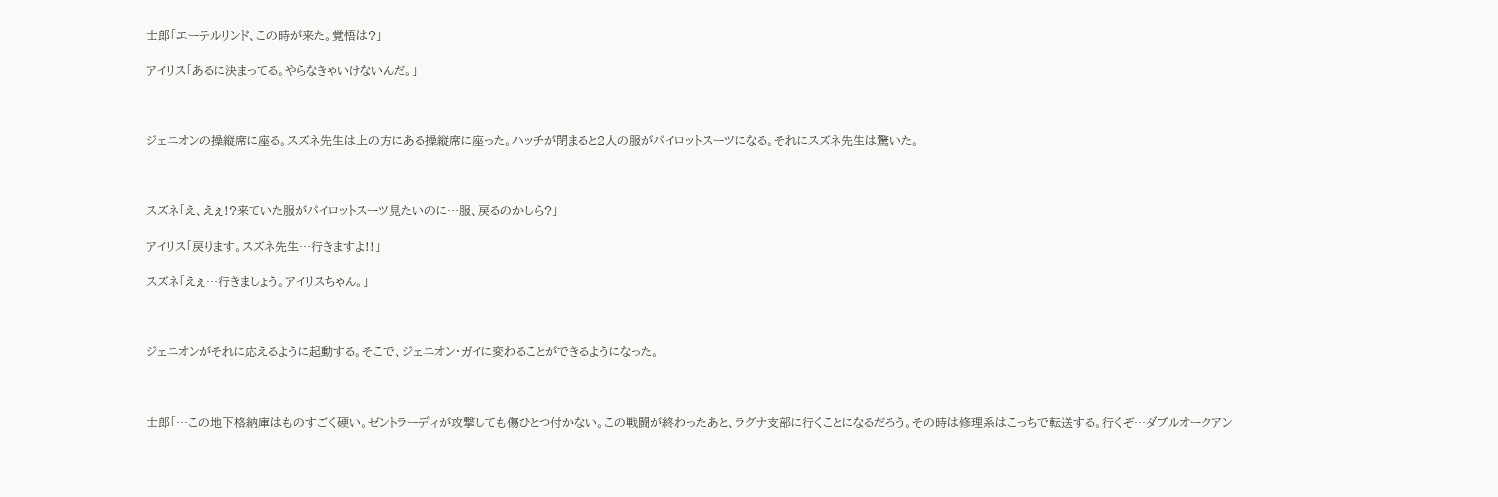士郎「エーテルリンド、この時が来た。覚悟は?」

アイリス「あるに決まってる。やらなきゃいけないんだ。」



ジェニオンの操縦席に座る。スズネ先生は上の方にある操縦席に座った。ハッチが閉まると2人の服がパイロットスーツになる。それにスズネ先生は驚いた。



スズネ「え、えぇ!?来ていた服がパイロットスーツ見たいのに…服、戻るのかしら?」

アイリス「戻ります。スズネ先生…行きますよ!!」

スズネ「えぇ…行きましょう。アイリスちゃん。」



ジェニオンがそれに応えるように起動する。そこで、ジェニオン・ガイに変わることができるようになった。



士郎「…この地下格納庫はものすごく硬い。ゼントラーディが攻撃しても傷ひとつ付かない。この戦闘が終わったあと、ラグナ支部に行くことになるだろう。その時は修理系はこっちで転送する。行くぞ…ダブルオークアン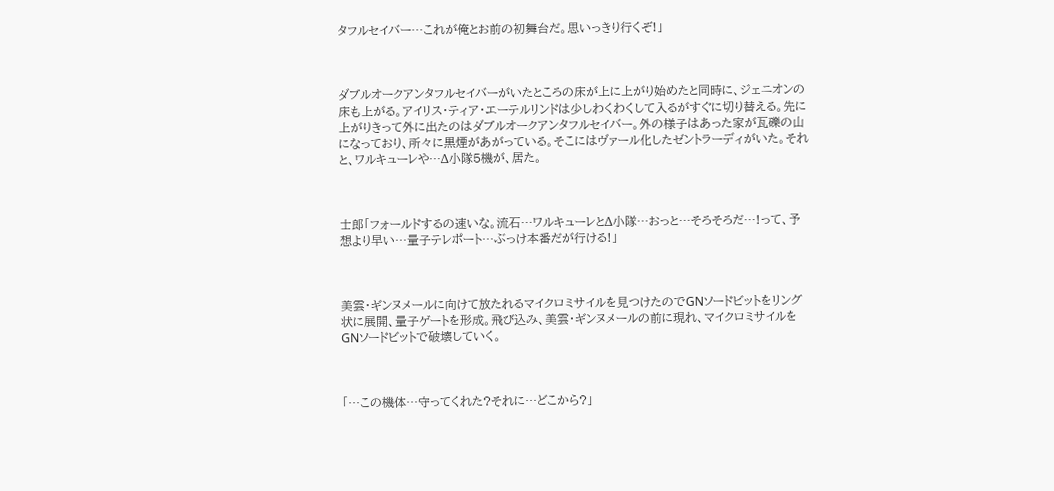タフルセイバー…これが俺とお前の初舞台だ。思いっきり行くぞ!」



ダブルオークアンタフルセイバーがいたところの床が上に上がり始めたと同時に、ジェニオンの床も上がる。アイリス・ティア・エーテルリンドは少しわくわくして入るがすぐに切り替える。先に上がりきって外に出たのはダブルオークアンタフルセイバー。外の様子はあった家が瓦礫の山になっており、所々に黒煙があがっている。そこにはヴァール化したゼントラーディがいた。それと、ワルキューレや…Δ小隊5機が、居た。



士郎「フォールドするの速いな。流石…ワルキューレとΔ小隊…おっと…そろそろだ…!って、予想より早い…量子テレポート…ぶっけ本番だが行ける!」



美雲・ギンヌメールに向けて放たれるマイクロミサイルを見つけたのでGNソードビットをリング状に展開、量子ゲートを形成。飛び込み、美雲・ギンヌメールの前に現れ、マイクロミサイルをGNソードビットで破壊していく。



「…この機体…守ってくれた?それに…どこから?」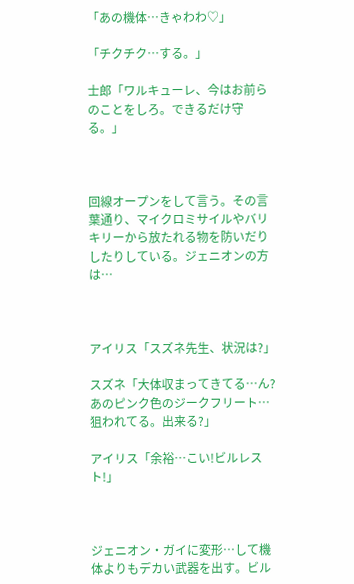「あの機体…きゃわわ♡」

「チクチク…する。」

士郎「ワルキューレ、今はお前らのことをしろ。できるだけ守る。」



回線オープンをして言う。その言葉通り、マイクロミサイルやバリキリーから放たれる物を防いだりしたりしている。ジェニオンの方は…



アイリス「スズネ先生、状況は?」

スズネ「大体収まってきてる…ん?あのピンク色のジークフリート…狙われてる。出来る?」

アイリス「余裕…こい!ビルレスト!」



ジェニオン・ガイに変形…して機体よりもデカい武器を出す。ビル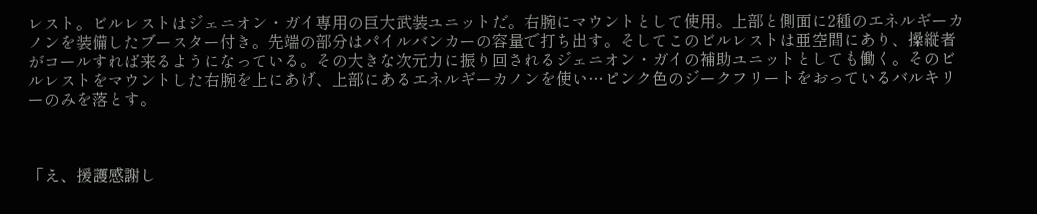レスト。ビルレストはジェニオン・ガイ専用の巨大武装ユニットだ。右腕にマウントとして使用。上部と側面に2種のエネルギーカノンを装備したブースター付き。先端の部分はパイルバンカーの容量で打ち出す。そしてこのビルレストは亜空間にあり、操縦者がコールすれば来るようになっている。その大きな次元力に振り回されるジェニオン・ガイの補助ユニットとしても働く。そのビルレストをマウントした右腕を上にあげ、上部にあるエネルギーカノンを使い…ピンク色のジークフリートをおっているバルキリーのみを落とす。



「え、援護感謝し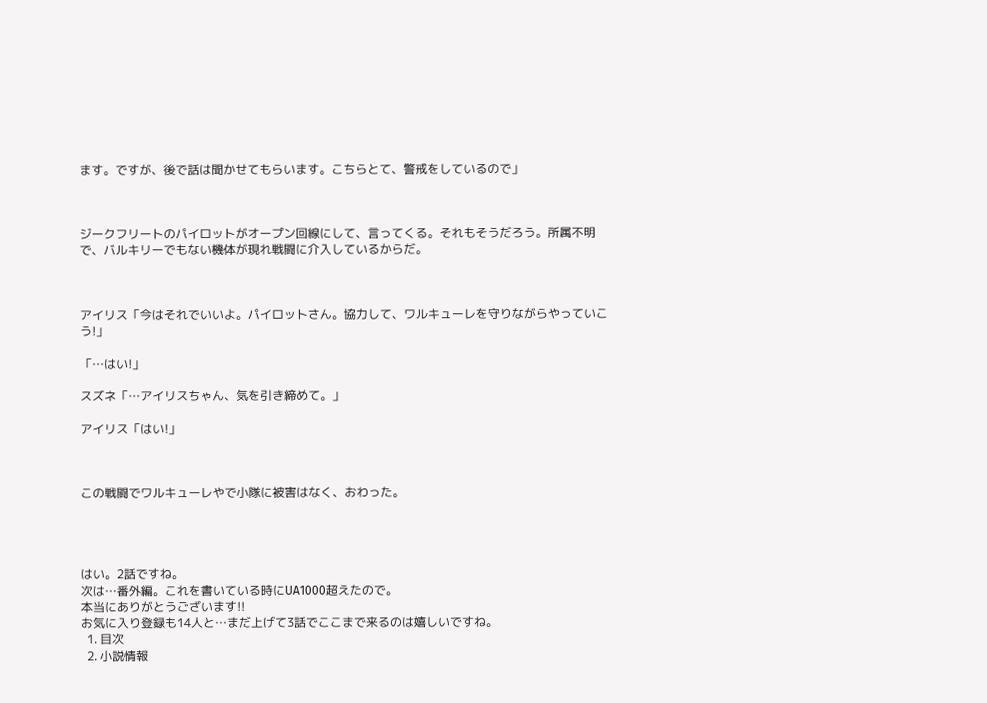ます。ですが、後で話は聞かせてもらいます。こちらとて、警戒をしているので」



ジークフリートのパイロットがオープン回線にして、言ってくる。それもそうだろう。所属不明で、バルキリーでもない機体が現れ戦闘に介入しているからだ。



アイリス「今はそれでいいよ。パイロットさん。協力して、ワルキューレを守りながらやっていこう!」

「…はい!」

スズネ「…アイリスちゃん、気を引き締めて。」

アイリス「はい!」



この戦闘でワルキューレやで小隊に被害はなく、おわった。




はい。2話ですね。
次は…番外編。これを書いている時にUA1000超えたので。
本当にありがとうございます!!
お気に入り登録も14人と…まだ上げて3話でここまで来るのは嬉しいですね。
  1. 目次
  2. 小説情報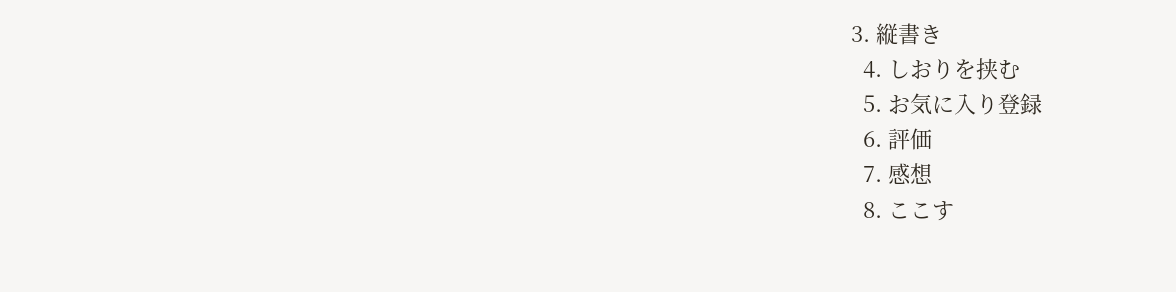3. 縦書き
  4. しおりを挟む
  5. お気に入り登録
  6. 評価
  7. 感想
  8. ここす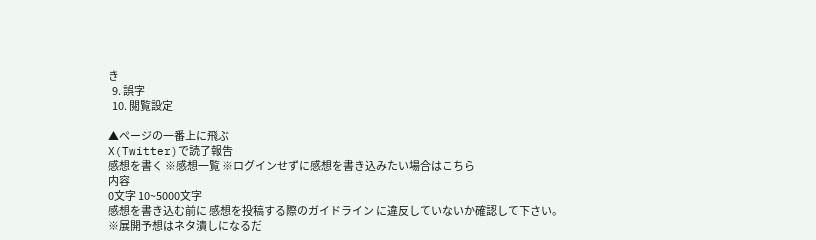き
  9. 誤字
  10. 閲覧設定

▲ページの一番上に飛ぶ
X(Twitter)で読了報告
感想を書く ※感想一覧 ※ログインせずに感想を書き込みたい場合はこちら
内容
0文字 10~5000文字
感想を書き込む前に 感想を投稿する際のガイドライン に違反していないか確認して下さい。
※展開予想はネタ潰しになるだ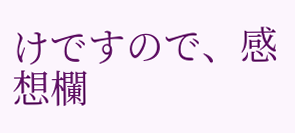けですので、感想欄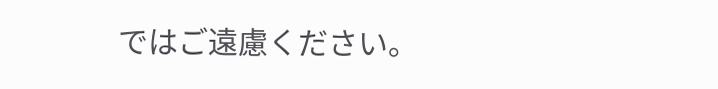ではご遠慮ください。